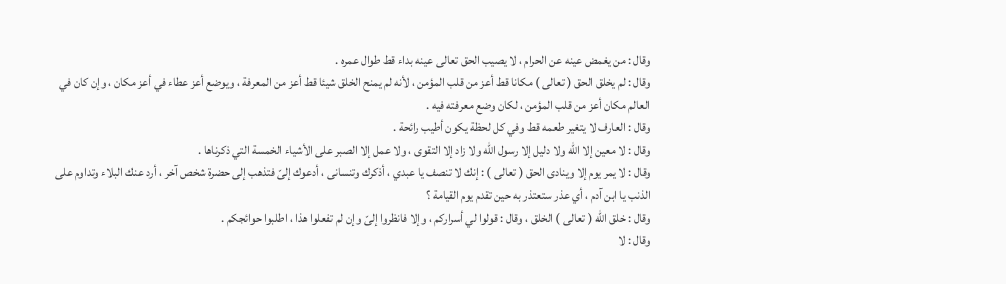وقال : من يغمض عينه عن الحرام ، لا يصيب الحق تعالى عينه بداء قط طوال عمره .
وقال : لم يخلق الحق ( تعالى ) مكانا قط أعز من قلب المؤمن ، لأنه لم يمنح الخلق شيئا قط أعز من المعرفة ، ويوضع أعز عطاء في أعز مكان ، وإن كان في العالم مكان أعز من قلب المؤمن ، لكان وضع معرفته فيه .
وقال : العارف لا يتغير طعمه قط وفي كل لحظة يكون أطيب رائحة .
وقال : لا معين إلا الله ولا دليل إلا رسول الله ولا زاد إلا التقوى ، ولا عمل إلا الصبر على الأشياء الخمسة التي ذكرناها .
وقال : لا يمر يوم إلا وينادى الحق ( تعالى ) : إنك لا تنصف يا عبدي ، أذكرك وتنسانى ، أدعوك إلىّ فتذهب إلى حضرة شخص آخر ، أرد عنك البلاء وتداوم على الذنب يا ابن آدم ، أي عذر ستعتذر به حين تقدم يوم القيامة ؟
وقال : خلق الله ( تعالى ) الخلق ، وقال : قولوا لي أسراركم ، وإلا فانظروا إلىّ وإن لم تفعلوا هذا ، اطلبوا حوائجكم .
وقال : لا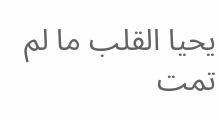يحيا القلب ما لم تمت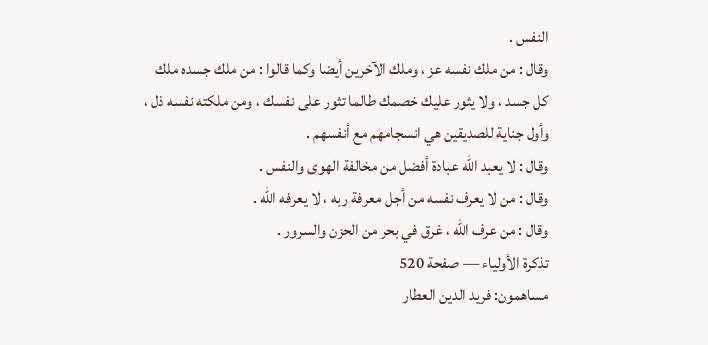النفس .
وقال : من ملك نفسه عز ، وملك الآخرين أيضا وكما قالوا : من ملك جسده ملك كل جسد ، ولا يثور عليك خصمك طالما تثور على نفسك ، ومن ملكته نفسه ذل ، وأول جناية للصديقين هي انسجامهم مع أنفسهم .
وقال : لا يعبد الله عبادة أفضل من مخالفة الهوى والنفس .
وقال : من لا يعرف نفسه من أجل معرفة ربه ، لا يعرفه الله .
وقال : من عرف الله ، غرق في بحر من الحزن والسرور .
تذكرة الأولياء — صفحة 520
مساهمون: فريد الدين العطار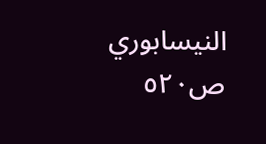النيسابوري
ص٥٢٠